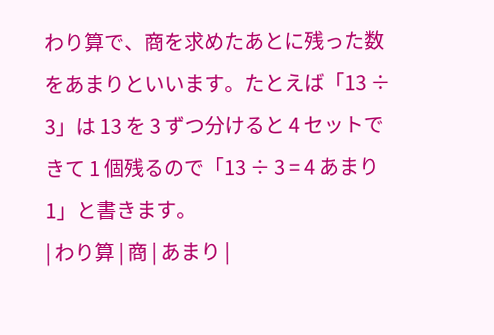わり算で、商を求めたあとに残った数をあまりといいます。たとえば「13 ÷ 3」は 13 を 3 ずつ分けると 4 セットできて 1 個残るので「13 ÷ 3 = 4 あまり 1」と書きます。
| わり算 | 商 | あまり |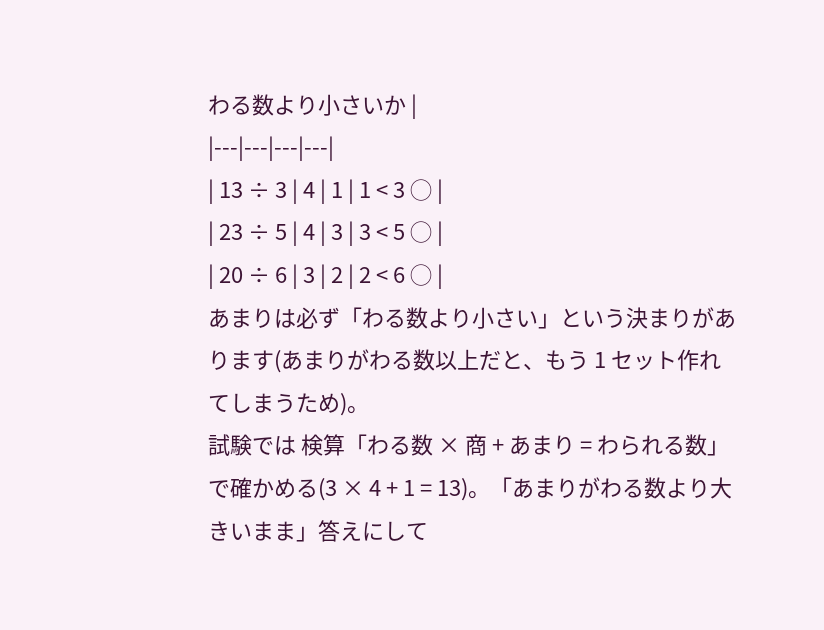わる数より小さいか |
|---|---|---|---|
| 13 ÷ 3 | 4 | 1 | 1 < 3 ◯ |
| 23 ÷ 5 | 4 | 3 | 3 < 5 ◯ |
| 20 ÷ 6 | 3 | 2 | 2 < 6 ◯ |
あまりは必ず「わる数より小さい」という決まりがあります(あまりがわる数以上だと、もう 1 セット作れてしまうため)。
試験では 検算「わる数 × 商 + あまり = わられる数」で確かめる(3 × 4 + 1 = 13)。「あまりがわる数より大きいまま」答えにして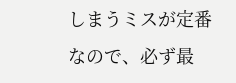しまうミスが定番なので、必ず最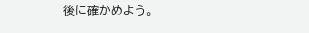後に確かめよう。